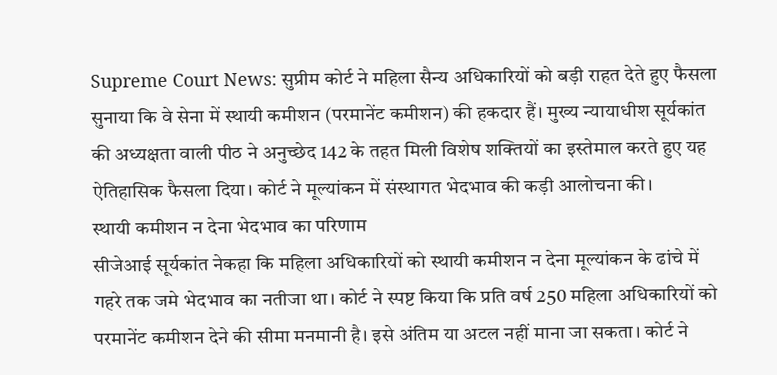Supreme Court News: सुप्रीम कोर्ट ने महिला सैन्य अधिकारियों को बड़ी राहत देते हुए फैसला सुनाया कि वे सेना में स्थायी कमीशन (परमानेंट कमीशन) की हकदार हैं। मुख्य न्यायाधीश सूर्यकांत की अध्यक्षता वाली पीठ ने अनुच्छेद 142 के तहत मिली विशेष शक्तियों का इस्तेमाल करते हुए यह ऐतिहासिक फैसला दिया। कोर्ट ने मूल्यांकन में संस्थागत भेदभाव की कड़ी आलोचना की।
स्थायी कमीशन न देना भेदभाव का परिणाम
सीजेआई सूर्यकांत नेकहा कि महिला अधिकारियों को स्थायी कमीशन न देना मूल्यांकन के ढांचे में गहरे तक जमे भेदभाव का नतीजा था। कोर्ट ने स्पष्ट किया कि प्रति वर्ष 250 महिला अधिकारियों को परमानेंट कमीशन देने की सीमा मनमानी है। इसे अंतिम या अटल नहीं माना जा सकता। कोर्ट ने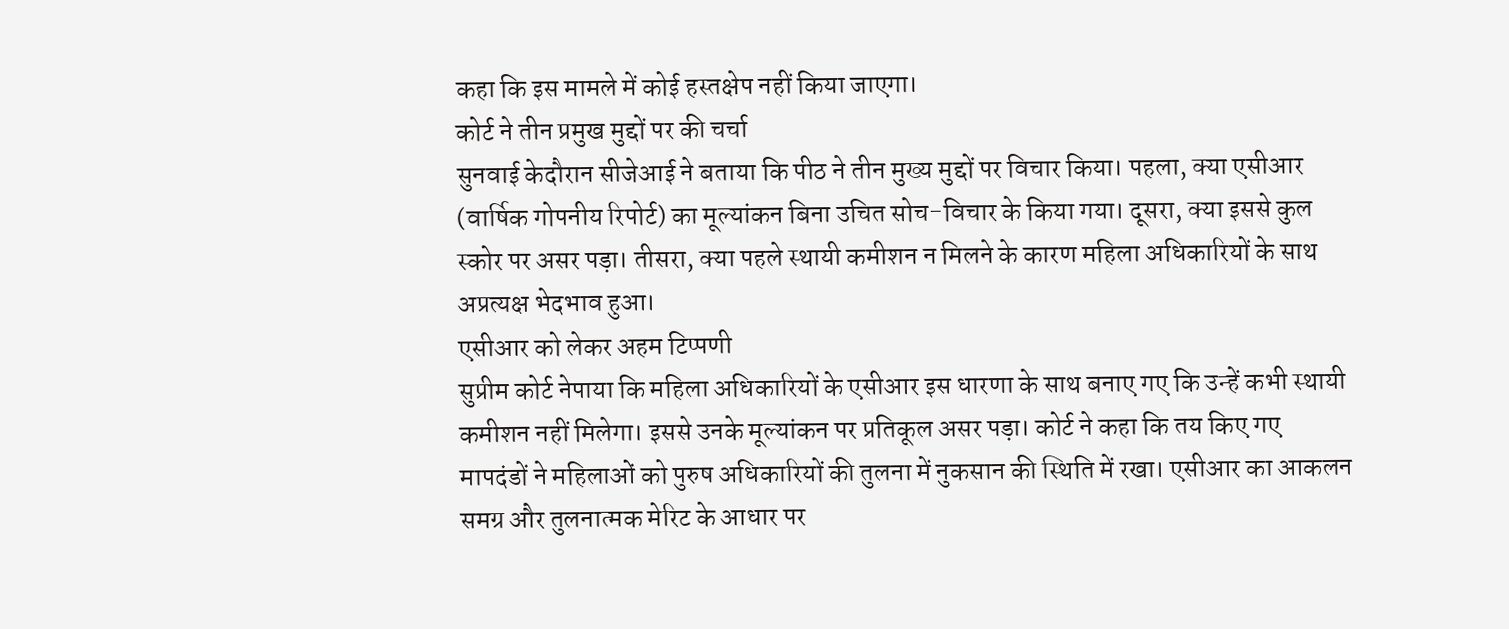कहा कि इस मामले में कोई हस्तक्षेप नहीं किया जाएगा।
कोर्ट ने तीन प्रमुख मुद्दों पर की चर्चा
सुनवाई केदौरान सीजेआई ने बताया कि पीठ ने तीन मुख्य मुद्दों पर विचार किया। पहला, क्या एसीआर (वार्षिक गोपनीय रिपोर्ट) का मूल्यांकन बिना उचित सोच-विचार के किया गया। दूसरा, क्या इससे कुल स्कोर पर असर पड़ा। तीसरा, क्या पहले स्थायी कमीशन न मिलने के कारण महिला अधिकारियों के साथ अप्रत्यक्ष भेदभाव हुआ।
एसीआर को लेकर अहम टिप्पणी
सुप्रीम कोर्ट नेपाया कि महिला अधिकारियों के एसीआर इस धारणा के साथ बनाए गए कि उन्हें कभी स्थायी कमीशन नहीं मिलेगा। इससे उनके मूल्यांकन पर प्रतिकूल असर पड़ा। कोर्ट ने कहा कि तय किए गए मापदंडों ने महिलाओं को पुरुष अधिकारियों की तुलना में नुकसान की स्थिति में रखा। एसीआर का आकलन समग्र और तुलनात्मक मेरिट के आधार पर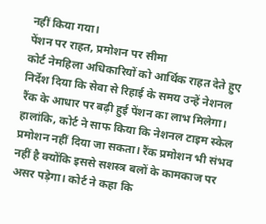नहीं किया गया।
पेंशन पर राहत, प्रमोशन पर सीमा
कोर्ट नेमहिला अधिकारियों को आर्थिक राहत देते हुए निर्देश दिया कि सेवा से रिहाई के समय उन्हें नेशनल रैंक के आधार पर बढ़ी हुई पेंशन का लाभ मिलेगा। हालांकि, कोर्ट ने साफ किया कि नेशनल टाइम स्केल प्रमोशन नहीं दिया जा सकता। रैंक प्रमोशन भी संभव नहीं है क्योंकि इससे सशस्त्र बलों के कामकाज पर असर पड़ेगा। कोर्ट ने कहा कि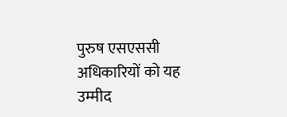पुरुष एसएससी अधिकारियों को यह उम्मीद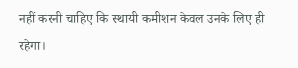नहीं करनी चाहिए कि स्थायी कमीशन केवल उनके लिए ही रहेगा।